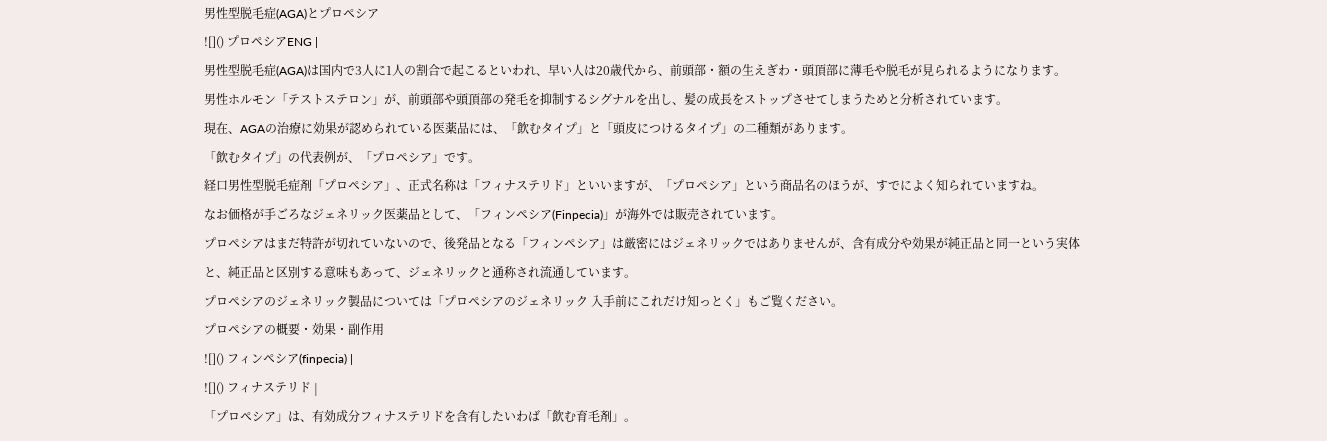男性型脱毛症(AGA)とプロペシア
![]() プロペシアENG |
男性型脱毛症(AGA)は国内で3人に1人の割合で起こるといわれ、早い人は20歳代から、前頭部・額の生えぎわ・頭頂部に薄毛や脱毛が見られるようになります。
男性ホルモン「テストステロン」が、前頭部や頭頂部の発毛を抑制するシグナルを出し、髪の成長をストップさせてしまうためと分析されています。
現在、AGAの治療に効果が認められている医薬品には、「飲むタイプ」と「頭皮につけるタイプ」の二種類があります。
「飲むタイプ」の代表例が、「プロペシア」です。
経口男性型脱毛症剤「プロペシア」、正式名称は「フィナステリド」といいますが、「プロペシア」という商品名のほうが、すでによく知られていますね。
なお価格が手ごろなジェネリック医薬品として、「フィンペシア(Finpecia)」が海外では販売されています。
プロペシアはまだ特許が切れていないので、後発品となる「フィンペシア」は厳密にはジェネリックではありませんが、含有成分や効果が純正品と同一という実体と、純正品と区別する意味もあって、ジェネリックと通称され流通しています。
プロペシアのジェネリック製品については「プロペシアのジェネリック 入手前にこれだけ知っとく」もご覧ください。
プロペシアの概要・効果・副作用
![]() フィンペシア(finpecia) |
![]() フィナステリド |
「プロペシア」は、有効成分フィナステリドを含有したいわば「飲む育毛剤」。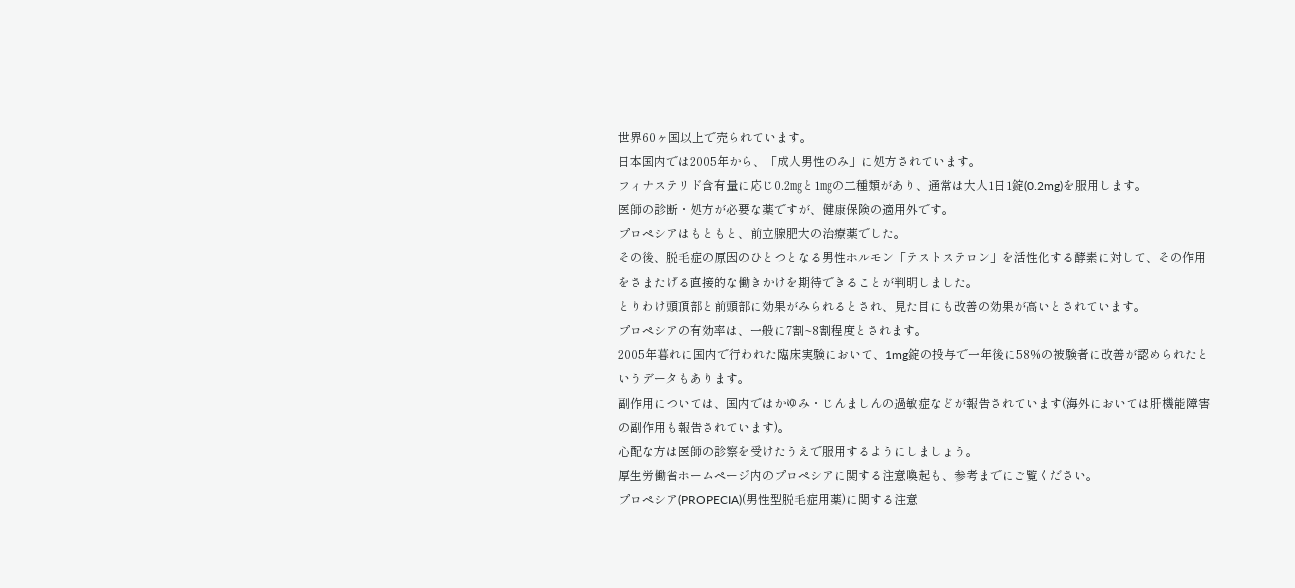世界60ヶ国以上で売られています。
日本国内では2005年から、「成人男性のみ」に処方されています。
フィナステリド含有量に応じ0.2㎎と1㎎の二種類があり、通常は大人1日1錠(0.2mg)を服用します。
医師の診断・処方が必要な薬ですが、健康保険の適用外です。
プロペシアはもともと、前立腺肥大の治療薬でした。
その後、脱毛症の原因のひとつとなる男性ホルモン「テストステロン」を活性化する酵素に対して、その作用をさまたげる直接的な働きかけを期待できることが判明しました。
とりわけ頭頂部と前頭部に効果がみられるとされ、見た目にも改善の効果が高いとされています。
プロペシアの有効率は、一般に7割~8割程度とされます。
2005年暮れに国内で行われた臨床実験において、1mg錠の投与で一年後に58%の被験者に改善が認められたというデータもあります。
副作用については、国内ではかゆみ・じんましんの過敏症などが報告されています(海外においては肝機能障害の副作用も報告されています)。
心配な方は医師の診察を受けたうえで服用するようにしましょう。
厚生労働省ホームページ内のプロペシアに関する注意喚起も、参考までにご覧ください。
プロペシア(PROPECIA)(男性型脱毛症用薬)に関する注意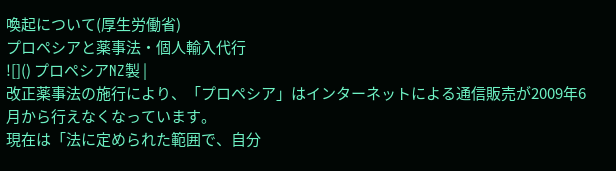喚起について(厚生労働省)
プロペシアと薬事法・個人輸入代行
![]() プロペシアNZ製 |
改正薬事法の施行により、「プロペシア」はインターネットによる通信販売が2009年6月から行えなくなっています。
現在は「法に定められた範囲で、自分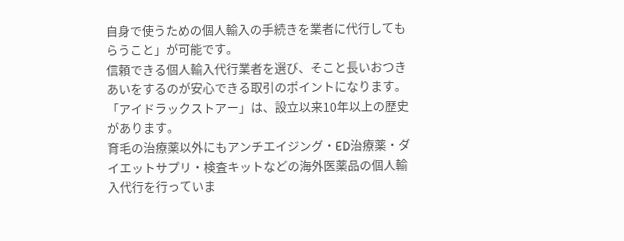自身で使うための個人輸入の手続きを業者に代行してもらうこと」が可能です。
信頼できる個人輸入代行業者を選び、そこと長いおつきあいをするのが安心できる取引のポイントになります。
「アイドラックストアー」は、設立以来10年以上の歴史があります。
育毛の治療薬以外にもアンチエイジング・ED治療薬・ダイエットサプリ・検査キットなどの海外医薬品の個人輸入代行を行っていま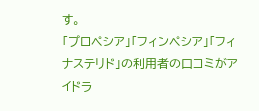す。
「プロペシア」「フィンペシア」「フィナステリド」の利用者の口コミがアイドラ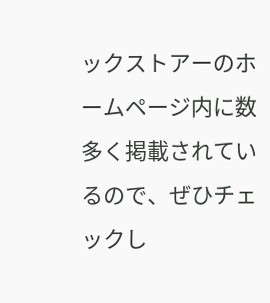ックストアーのホームページ内に数多く掲載されているので、ぜひチェックし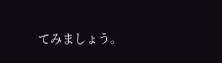てみましょう。